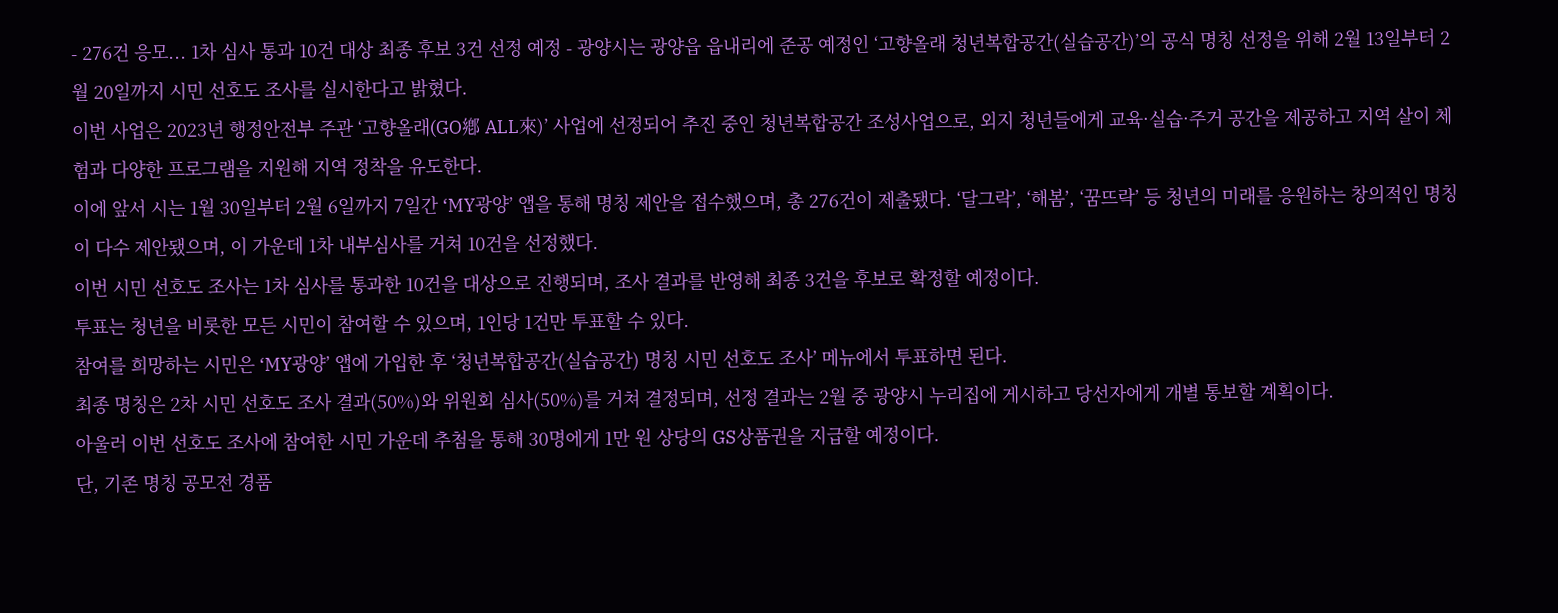- 276건 응모... 1차 심사 통과 10건 대상 최종 후보 3건 선정 예정 - 광양시는 광양읍 읍내리에 준공 예정인 ‘고향올래 청년복합공간(실습공간)’의 공식 명칭 선정을 위해 2월 13일부터 2월 20일까지 시민 선호도 조사를 실시한다고 밝혔다.
이번 사업은 2023년 행정안전부 주관 ‘고향올래(GO鄕 ALL來)’ 사업에 선정되어 추진 중인 청년복합공간 조성사업으로, 외지 청년들에게 교육·실습·주거 공간을 제공하고 지역 살이 체험과 다양한 프로그램을 지원해 지역 정착을 유도한다.
이에 앞서 시는 1월 30일부터 2월 6일까지 7일간 ‘MY광양’ 앱을 통해 명칭 제안을 접수했으며, 총 276건이 제출됐다. ‘달그락’, ‘해봄’, ‘꿈뜨락’ 등 청년의 미래를 응원하는 창의적인 명칭이 다수 제안됐으며, 이 가운데 1차 내부심사를 거쳐 10건을 선정했다.
이번 시민 선호도 조사는 1차 심사를 통과한 10건을 대상으로 진행되며, 조사 결과를 반영해 최종 3건을 후보로 확정할 예정이다.
투표는 청년을 비롯한 모든 시민이 참여할 수 있으며, 1인당 1건만 투표할 수 있다.
참여를 희망하는 시민은 ‘MY광양’ 앱에 가입한 후 ‘청년복합공간(실습공간) 명칭 시민 선호도 조사’ 메뉴에서 투표하면 된다.
최종 명칭은 2차 시민 선호도 조사 결과(50%)와 위원회 심사(50%)를 거쳐 결정되며, 선정 결과는 2월 중 광양시 누리집에 게시하고 당선자에게 개별 통보할 계획이다.
아울러 이번 선호도 조사에 참여한 시민 가운데 추첨을 통해 30명에게 1만 원 상당의 GS상품권을 지급할 예정이다.
단, 기존 명칭 공모전 경품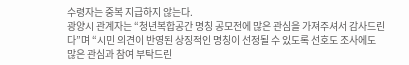수령자는 중복 지급하지 않는다.
광양시 관계자는 “청년복합공간 명칭 공모전에 많은 관심을 가져주셔서 감사드린다”며 “시민 의견이 반영된 상징적인 명칭이 선정될 수 있도록 선호도 조사에도 많은 관심과 참여 부탁드린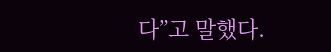다”고 말했다.